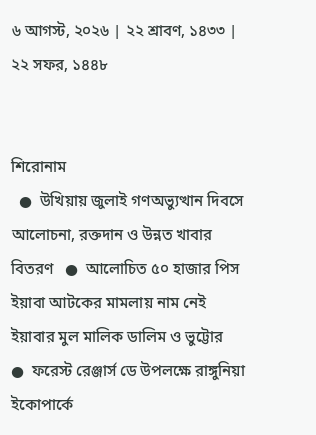৬ আগস্ট, ২০২৬ | ২২ শ্রাবণ, ১৪৩৩ | ২২ সফর, ১৪৪৮


শিরোনাম
  ●  উখিয়ায় জুলাই গণঅভ্যুত্থান দিবসে আলোচনা, রক্তদান ও উন্নত খাবার বিতরণ   ●  আলোচিত ৫০ হাজার পিস ইয়াবা আটকের মামলায় নাম নেই ইয়াবার মুল মালিক ডালিম ও ভুট্টোর   ●  ফরেস্ট রেঞ্জার্স ডে উপলক্ষে রাঙ্গুনিয়া ইকোপার্কে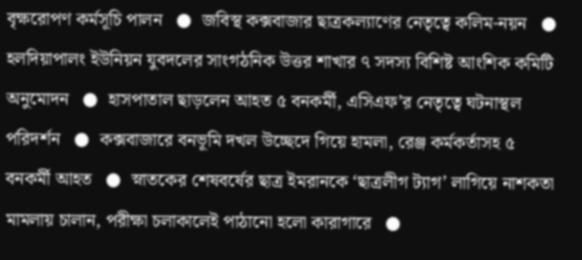বৃক্ষরোপণ কর্মসূচি পালন   ●  জবিস্থ কক্সবাজার ছাত্রকল্যাণের নেতৃত্বে কলিম-নয়ন   ●  হলদিয়াপালং ইউনিয়ন যুবদলের সাংগঠনিক উত্তর শাখার ৭ সদস্য বিশিষ্ট আংশিক কমিটি অনুমোদন   ●  হাসপাতাল ছাড়লেন আহত ৫ বনকর্মী, এসিএফ’র নেতৃত্বে ঘটনাস্থল পরিদর্শন   ●  কক্সবাজারে বনভূমি দখল উচ্ছেদে গিয়ে হামলা, রেঞ্জ কর্মকর্তাসহ ৫ বনকর্মী আহত   ●  স্নাতকের শেষবর্ষের ছাত্র ইমরানকে ‘ছাত্রলীগ ট্যাগ’ লাগিয়ে নাশকতা মামলায় চালান, পরীক্ষা চলাকালেই পাঠানো হলো কারাগারে   ●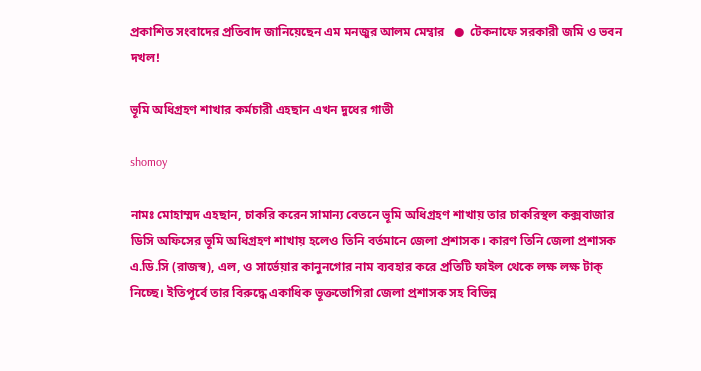প্রকাশিত সংবাদের প্রতিবাদ জানিয়েছেন এম মনজুর আলম মেম্বার   ●  টেকনাফে সরকারী জমি ও ভবন দখল!

ভূমি অধিগ্রহণ শাখার কর্মচারী এহছান এখন দুধের গাভী

shomoy

নামঃ মোহাম্মদ এহছান, চাকরি করেন সামান্য বেতনে ভূমি অধিগ্রহণ শাখায় তার চাকরিস্থল কক্সবাজার ডিসি অফিসের ভূমি অধিগ্রহণ শাখায় হলেও তিনি বর্তমানে জেলা প্রশাসক। কারণ তিনি জেলা প্রশাসক এ.ডি.সি (রাজস্ব), এল, ও সার্ভেয়ার কানুনগোর নাম ব্যবহার করে প্রতিটি ফাইল থেকে লক্ষ লক্ষ টাক্ নিচ্ছে। ইতিপূর্বে তার বিরুদ্ধে একাধিক ভূক্তভোগিরা জেলা প্রশাসক সহ বিভিন্ন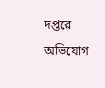দপ্তরে অভিযোগ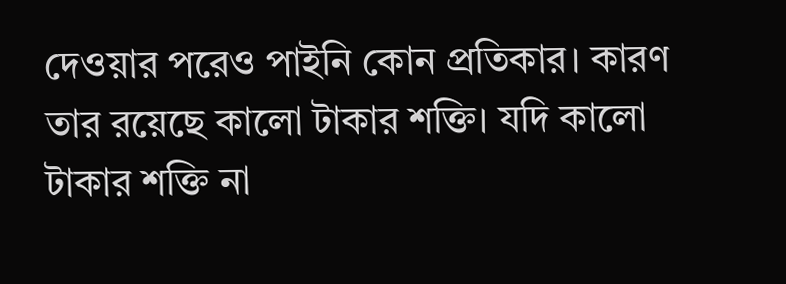দেওয়ার পরেও পাইনি কোন প্রতিকার। কারণ তার রয়েছে কালো টাকার শক্তি। যদি কালো টাকার শক্তি না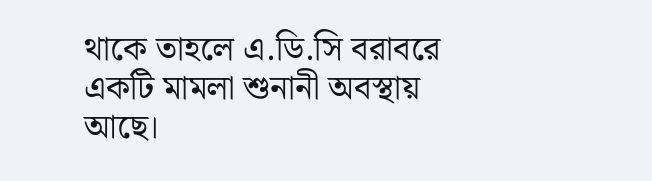থাকে তাহলে এ.ডি.সি বরাবরে একটি মামলা শুনানী অবস্থায় আছে।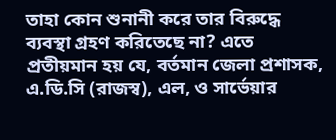তাহা কোন শুনানী করে তার বিরুদ্ধে ব্যবস্থা গ্রহণ করিতেছে না? এতে প্রতীয়মান হয় যে, বর্তমান জেলা প্রশাসক, এ.ডি.সি (রাজস্ব), এল, ও সার্ভেয়ার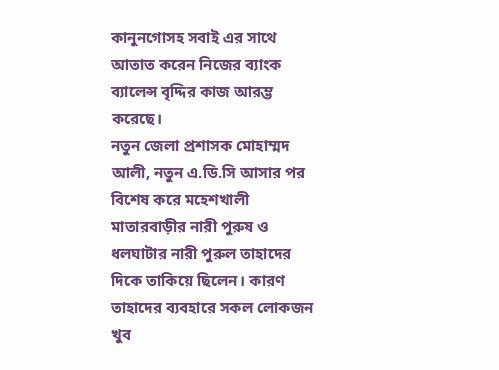কানুনগোসহ সবাই এর সাথে আতাত করেন নিজের ব্যাংক ব্যালেন্স বৃদ্দির কাজ আরম্ভ করেছে।
নতুন জেলা প্রশাসক মোহাম্মদ আলী, নতুন এ.ডি.সি আসার পর বিশেষ করে মহেশখালী মাতারবাড়ীর নারী পুরুষ ও ধলঘাটার নারী পুরুল তাহাদের দিকে তাকিয়ে ছিলেন। কারণ তাহাদের ব্যবহারে সকল লোকজন খুব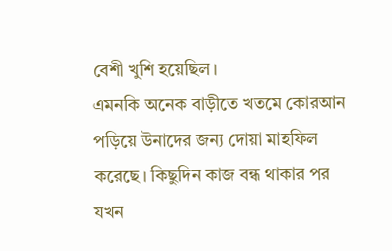বেশী খুশি হয়েছিল।
এমনকি অনেক বাড়ীতে খতমে কোরআন পড়িয়ে উনাদের জন্য দোয়া মাহফিল করেছে। কিছুদিন কাজ বন্ধ থাকার পর যখন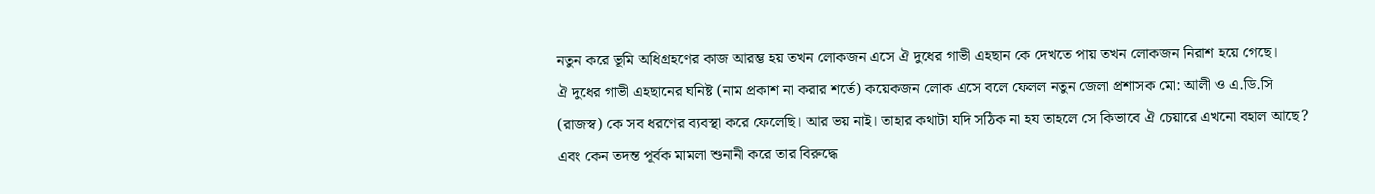নতুন করে ভূমি অধিগ্রহণের কাজ আরম্ভ হয় তখন লোকজন এসে ঐ দুধের গাভী এহছান কে দেখতে পায় তখন লোকজন নিরাশ হয়ে গেছে।
ঐ দুধের গাভী এহছানের ঘনিষ্ট (নাম প্রকাশ না করার শর্তে) কয়েকজন লোক এসে বলে ফেলল নতুন জেলা প্রশাসক মো: আলী ও এ.ডি.সি (রাজস্ব) কে সব ধরণের ব্যবস্থা করে ফেলেছি। আর ভয় নাই। তাহার কথাটা যদি সঠিক না হয তাহলে সে কিভাবে ঐ চেয়ারে এখনো বহাল আছে? এবং কেন তদন্ত পূর্বক মামলা শুনানী করে তার বিরুদ্ধে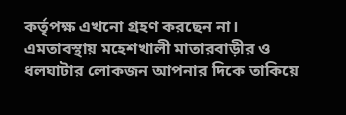কর্তৃপক্ষ এখনো গ্রহণ করছেন না।
এমতাবস্থায় মহেশখালী মাতারবাড়ীর ও ধলঘাটার লোকজন আপনার দিকে তাকিয়ে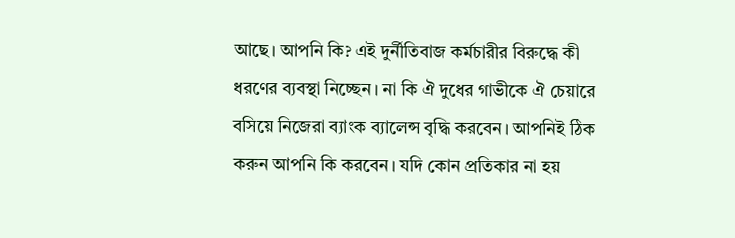আছে। আপনি কি? এই দুর্নীতিবাজ কর্মচারীর বিরুদ্ধে কী ধরণের ব্যবস্থা নিচ্ছেন। না কি ঐ দুধের গাভীকে ঐ চেয়ারে বসিয়ে নিজেরা ব্যাংক ব্যালেন্স বৃদ্ধি করবেন। আপনিই ঠিক করুন আপনি কি করবেন। যদি কোন প্রতিকার না হয়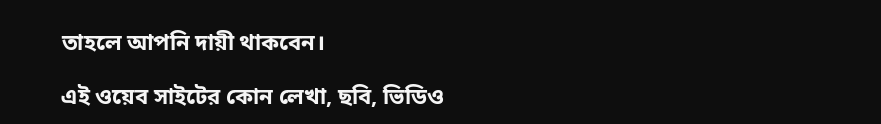তাহলে আপনি দায়ী থাকবেন।

এই ওয়েব সাইটের কোন লেখা, ছবি, ভিডিও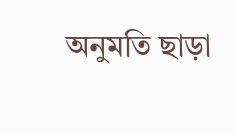অনুমতি ছাড়া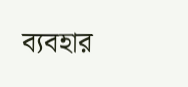ব্যবহার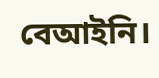বেআইনি।